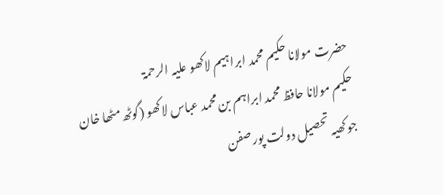حضرت مولانا حکیم محمد ابراہیم لاکھو علیہ الرحمۃ
حکیم مولانا حافظ محمد ابراہم بن محمد عباس لاکھو (گوٹھ مٹھا خان جو کھیہ تحصیل دولت پور صفن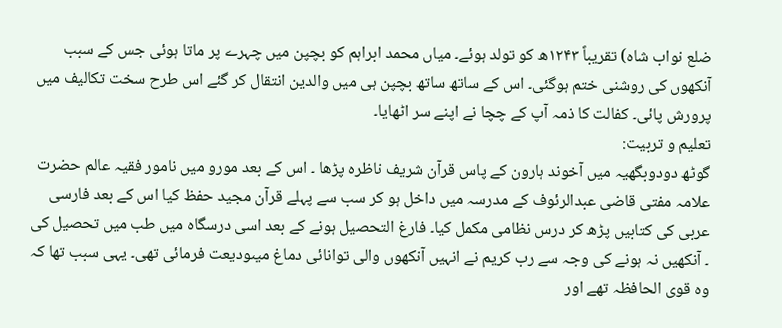ضلع نواب شاہ) تقریباً ۱۲۴۳ھ کو تولد ہوئے۔ میاں محمد ابراہم کو بچپن میں چہرے پر ماتا ہوئی جس کے سبب آنکھوں کی روشنی ختم ہوگئی۔ اس کے ساتھ ساتھ بچپن ہی میں والدین انتقال کر گئے اس طرح سخت تکالیف میں پرورش پائی۔ کفالت کا ذمہ آپ کے چچا نے اپنے سر اٹھایا۔
تعلیم و تربیت:
گوٹھ دودوبگھیہ میں آخوند ہارون کے پاس قرآن شریف ناظرہ پڑھا ۔ اس کے بعد مورو میں نامور فقیہ عالم حضرت علامہ مفتی قاضی عبدالرئوف کے مدرسہ میں داخل ہو کر سب سے پہلے قرآن مجید حفظ کیا اس کے بعد فارسی عربی کی کتابیں پڑھ کر درس نظامی مکمل کیا۔ فارغ التحصیل ہونے کے بعد اسی درسگاہ میں طب میں تحصیل کی ۔ آنکھیں نہ ہونے کی وجہ سے رب کریم نے انہیں آنکھوں والی توانائی دماغ میںودیعت فرمائی تھی۔ یہی سبب تھا کہ وہ قوی الحافظہ تھے اور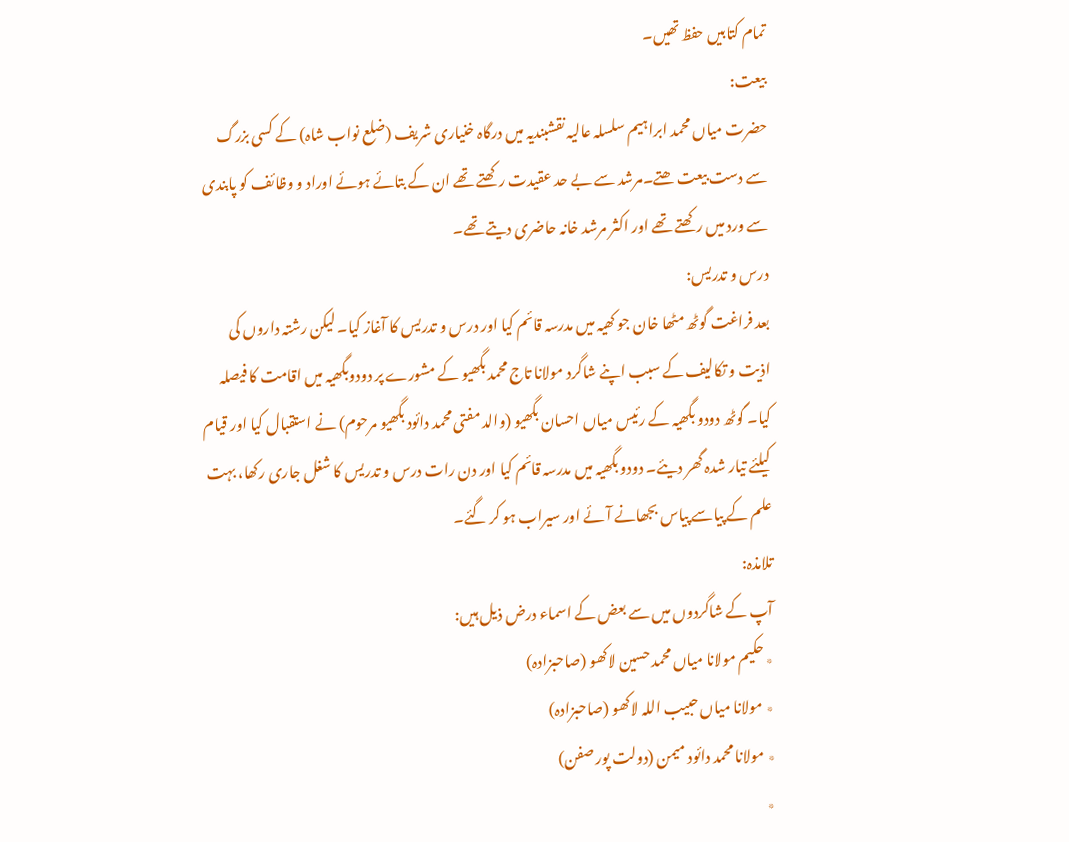تمام کتابیں حفظ تھیں۔
بیعت:
حضرت میاں محمد ابراہیم سلسلہ عالیہ نقشبندیہ میں درگاہ خنیاری شریف (ضلع نواب شاہ) کے کسی بزرگ سے دست بیعت ھتے۔مرشد سے بے حد عقیدت رکھتے تھے ان کے بتائے ہوئے اوراد و وظائف کو پابندی سے ورد میں رکھتے تھے اور اکثر مرشد خانہ حاضری دیتے تھے۔
درس و تدریس:
بعد فراغت گوٹھ مٹھا خان جو کھیہ میں مدرسہ قائم کیا اور درس و تدریس کا آغاز کیا۔ لیکن رشتہ داروں کی اذیت و تکالیف کے سبب اپنے شاگرد مولانا تاج محمد بگھیو کے مشورے پر دودوبگھیہ میں اقامت کا فیصلہ کیا۔ گوٹھ دودو بگھیہ کے رئیس میاں احسان بگھیو (والد مفتی محمد دائود بگھیو مرحوم) نے استقبال کیا اور قیام کیلئے تیار شدہ گھر دیئے۔ دودو بگھیہ میں مدرسہ قائم کیا اور دن رات درس و تدریس کا شغل جاری رکھا، بہت علم کے پیاسے پیاس بجھانے آئے اور سیراب ہو کر گئے۔
تلامذہ:
آپ کے شاگردوں میں سے بعض کے اسماء درض ذیل ہیں:
٭ حکیم مولانا میاں محمد حسین لاکھو (صاحبزادہ)
٭ مولانا میاں حبیب اللہ لاکھو (صاحبزادہ)
٭ مولانا محمد دائود میمن (دولت پور صفن)
٭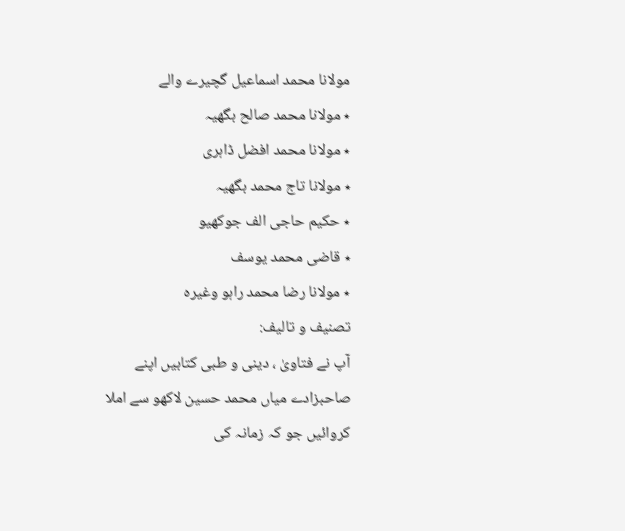مولانا محمد اسماعیل گچیرے والے
٭ مولانا محمد صالح بگھیہ
٭ مولانا محمد افضل ڈاہری
٭ مولانا تاج محمد بگھیہ
٭ حکیم حاجی الف جوکھیو
٭ قاضی محمد یوسف
٭ مولانا رضا محمد راہو وغیرہ
تصنیف و تالیف:
آپ نے فتاویٰ ، دینی و طبی کتابیں اپنے صاحبزادے میاں محمد حسین لاکھو سے املا کروائیں جو کہ زمانہ کی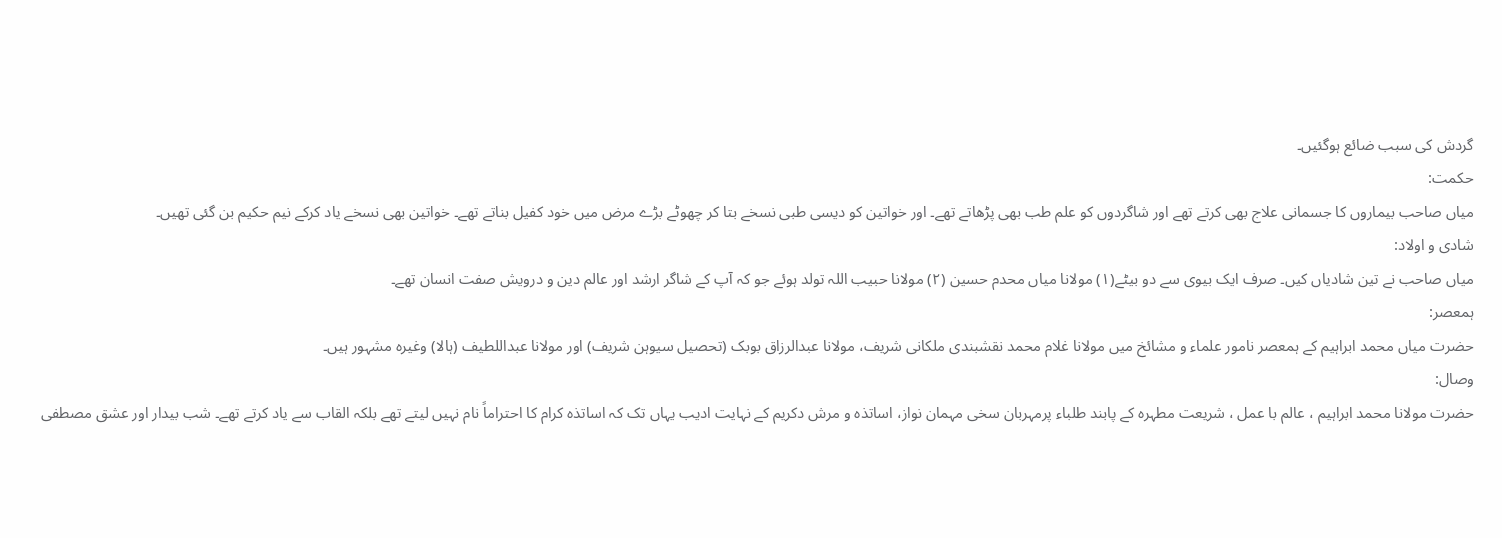گردش کی سبب ضائع ہوگئیں۔
حکمت:
میاں صاحب بیماروں کا جسمانی علاج بھی کرتے تھے اور شاگردوں کو علم طب بھی پڑھاتے تھے۔ اور خواتین کو دیسی طبی نسخے بتا کر چھوٹے بڑے مرض میں خود کفیل بناتے تھے۔ خواتین بھی نسخے یاد کرکے نیم حکیم بن گئی تھیں۔
شادی و اولاد:
میاں صاحب نے تین شادیاں کیں۔ صرف ایک بیوی سے دو بیٹے(۱) مولانا میاں محدم حسین (۲) مولانا حبیب اللہ تولد ہوئے جو کہ آپ کے شاگر ارشد اور عالم دین و درویش صفت انسان تھے۔
ہمعصر:
حضرت میاں محمد ابراہیم کے ہمعصر نامور علماء و مشائخ میں مولانا غلام محمد نقشبندی ملکانی شریف، مولانا عبدالرزاق بوبک (تحصیل سیوہن شریف) اور مولانا عبداللطیف (ہالا) وغیرہ مشہور ہیں۔
وصال:
حضرت مولانا محمد ابراہیم ، عالم با عمل ، شریعت مطہرہ کے پابند طلباء پرمہربان سخی مہمان نواز، اساتذہ و مرش دکریم کے نہایت ادیب یہاں تک کہ اساتذہ کرام کا احتراماً نام نہیں لیتے تھے بلکہ القاب سے یاد کرتے تھے۔ شب بیدار اور عشق مصطفی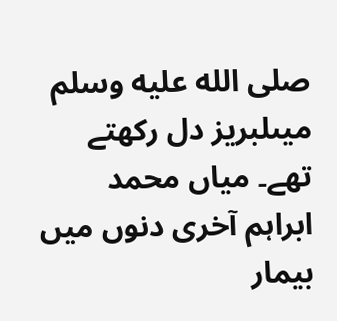صلى الله عليه وسلم میںلبریز دل رکھتے تھے۔ میاں محمد ابراہم آخری دنوں میں بیمار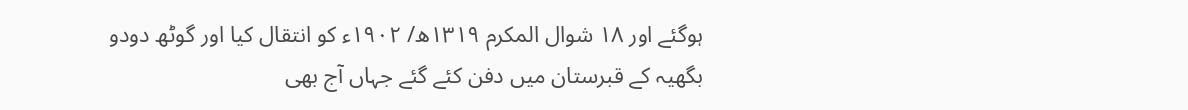ہوگئے اور ۱۸ شوال المکرم ۱۳۱۹ھ/ ۱۹۰۲ء کو انتقال کیا اور گوٹھ دودو بگھیہ کے قبرستان میں دفن کئے گئے جہاں آج بھی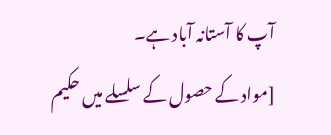آپ کا آستانہ آباد ہے۔
[مواد کے حصول کے سلسلے میں حکیم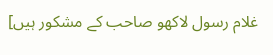غلام رسول لاکھو صاحب کے مشکور ہیں]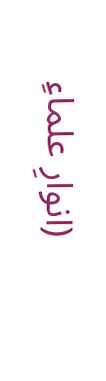(انوارِ علماءِ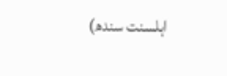اہلسنت سندھ)